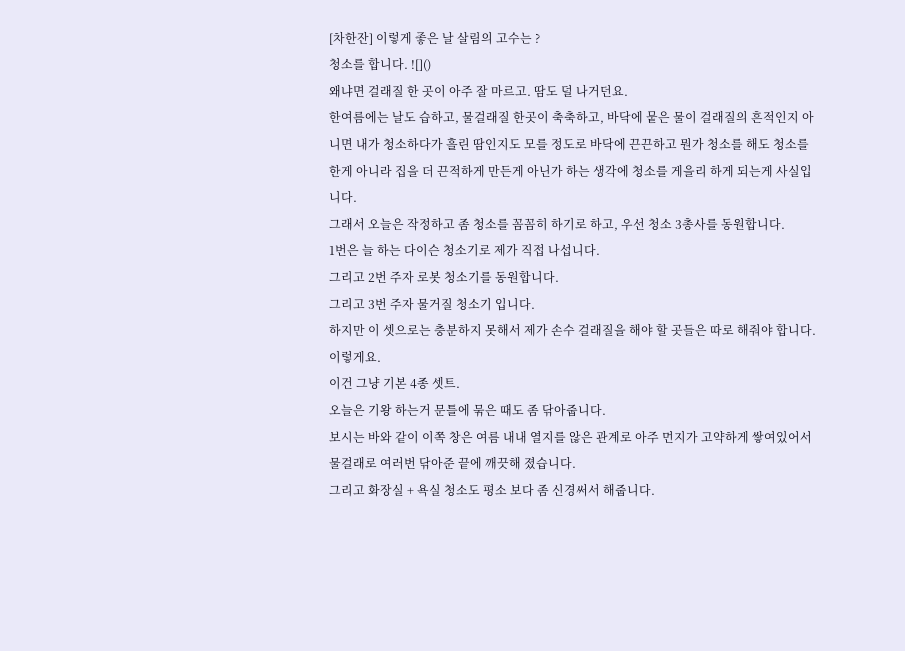[차한잔] 이렇게 좋은 날 살림의 고수는 ?
청소를 합니다. ![]()
왜냐면 걸래질 한 곳이 아주 잘 마르고. 땀도 덜 나거던요.
한여름에는 날도 습하고, 물걸래질 한곳이 축축하고, 바닥에 뭍은 물이 걸래질의 흔적인지 아니면 내가 청소하다가 흘린 땀인지도 모를 정도로 바닥에 끈끈하고 뭔가 청소를 해도 청소를 한게 아니라 집을 더 끈적하게 만든게 아닌가 하는 생각에 청소를 게을리 하게 되는게 사실입니다.
그래서 오늘은 작정하고 좀 청소를 꼼꼼히 하기로 하고, 우선 청소 3총사를 동원합니다.
1번은 늘 하는 다이슨 청소기로 제가 직접 나섭니다.
그리고 2번 주자 로봇 청소기를 동원합니다.
그리고 3번 주자 물거질 청소기 입니다.
하지만 이 셋으로는 충분하지 못해서 제가 손수 걸래질을 해야 할 곳들은 따로 해줘야 합니다.
이렇게요.
이건 그냥 기본 4종 셋트.
오늘은 기왕 하는거 문틀에 묶은 때도 좀 닦아줍니다.
보시는 바와 같이 이쪽 창은 여름 내내 열지를 않은 관계로 아주 먼지가 고약하게 쌓여있어서 물걸래로 여러번 닦아준 끝에 깨끗해 졌습니다.
그리고 화장실 + 욕실 청소도 평소 보다 좀 신경써서 해줍니다.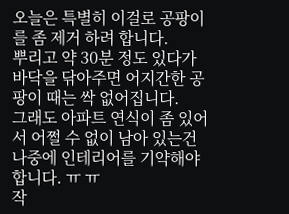오늘은 특별히 이걸로 공팡이를 좀 제거 하려 합니다.
뿌리고 약 30분 정도 있다가 바닥을 닦아주면 어지간한 공팡이 때는 싹 없어집니다.
그래도 아파트 연식이 좀 있어서 어쩔 수 없이 남아 있는건 나중에 인테리어를 기약해야 합니다. ㅠ ㅠ
작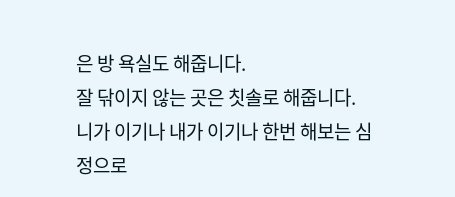은 방 욕실도 해줍니다.
잘 닦이지 않는 곳은 칫솔로 해줍니다.
니가 이기나 내가 이기나 한번 해보는 심정으로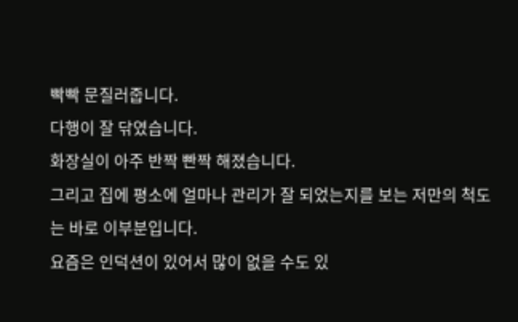빡빡 문질러줍니다.
다행이 잘 닦였습니다.
화장실이 아주 반짝 빤짝 해졌습니다.
그리고 집에 평소에 얼마나 관리가 잘 되었는지를 보는 저만의 척도는 바로 이부분입니다.
요즘은 인덕션이 있어서 많이 없을 수도 있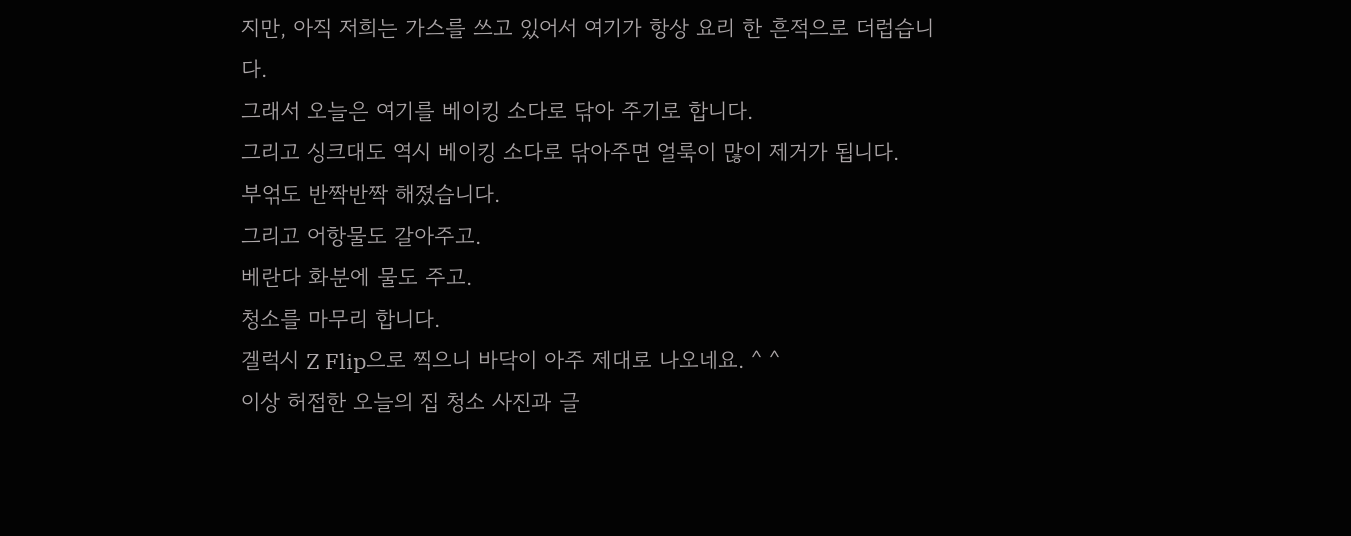지만, 아직 저희는 가스를 쓰고 있어서 여기가 항상 요리 한 흔적으로 더럽습니다.
그래서 오늘은 여기를 베이킹 소다로 닦아 주기로 합니다.
그리고 싱크대도 역시 베이킹 소다로 닦아주면 얼룩이 많이 제거가 됩니다.
부얶도 반짝반짝 해졌습니다.
그리고 어항물도 갈아주고.
베란다 화분에 물도 주고.
청소를 마무리 합니다.
겔럭시 Z Flip으로 찍으니 바닥이 아주 제대로 나오네요. ^ ^
이상 허접한 오늘의 집 청소 사진과 글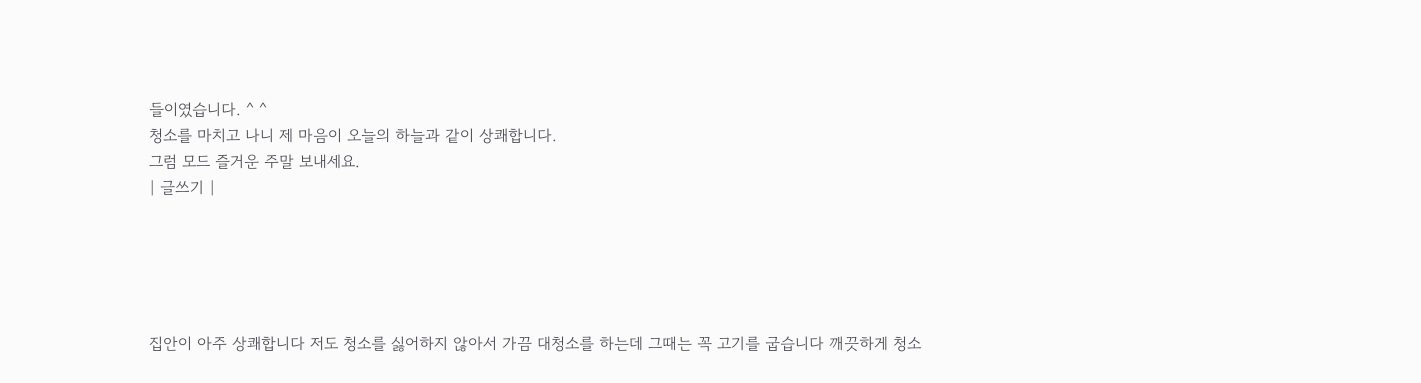들이였습니다. ^ ^
청소를 마치고 나니 제 마음이 오늘의 하늘과 같이 상쾌합니다.
그럼 모드 즐거운 주말 보내세요.
| 글쓰기 |





집안이 아주 상쾌합니다 저도 청소를 싫어하지 않아서 가끔 대청소를 하는데 그때는 꼭 고기를 굽습니다 깨끗하게 청소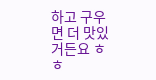하고 구우면 더 맛있거든요 ㅎㅎ